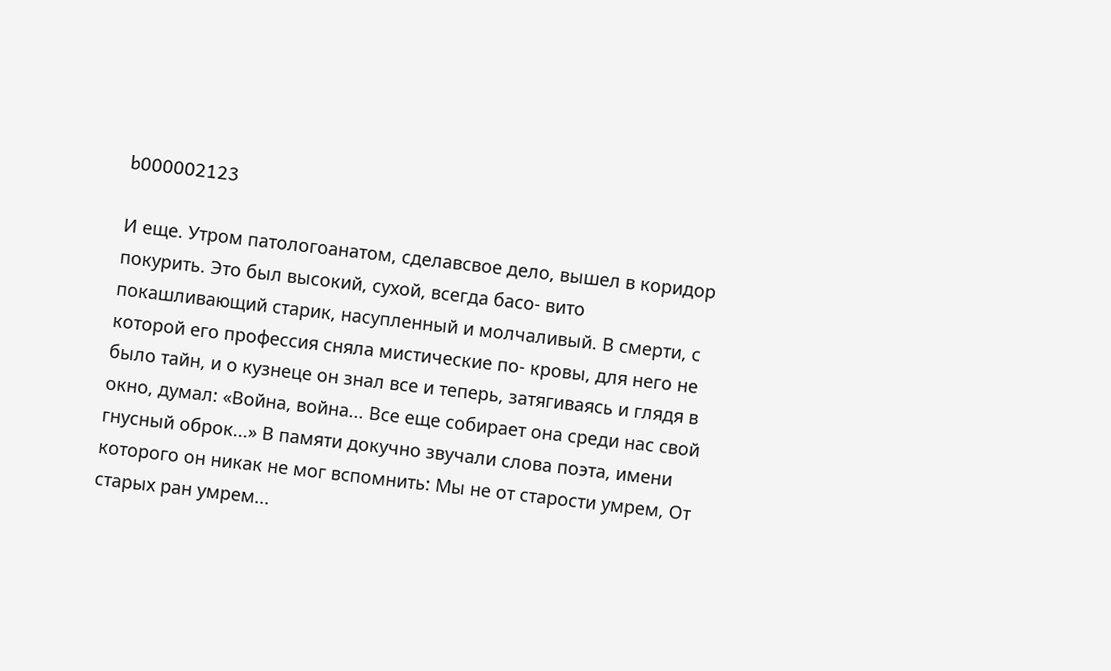b000002123

И еще. Утром патологоанатом, сделавсвое дело, вышел в коридор покурить. Это был высокий, сухой, всегда басо- вито покашливающий старик, насупленный и молчаливый. В смерти, с которой его профессия сняла мистические по- кровы, для него не было тайн, и о кузнеце он знал все и теперь, затягиваясь и глядя в окно, думал: «Война, война... Все еще собирает она среди нас свой гнусный оброк...» В памяти докучно звучали слова поэта, имени которого он никак не мог вспомнить: Мы не от старости умрем, От старых ран умрем...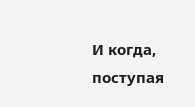И когда, поступая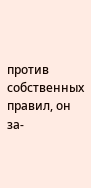против собственных правил, он за-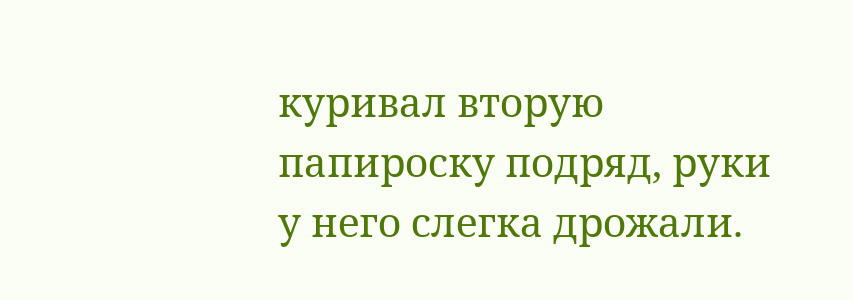куривал вторую папироску подряд, руки у него слегка дрожали.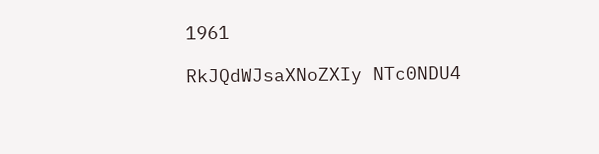1961

RkJQdWJsaXNoZXIy NTc0NDU4